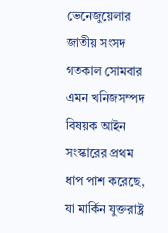ভেনেজুয়েলার জাতীয় সংসদ গতকাল সোমবার এমন খনিজসম্পদ বিষয়ক আইন সংস্কারের প্রথম ধাপ পাশ করেছে, যা মার্কিন যুক্তরাষ্ট্র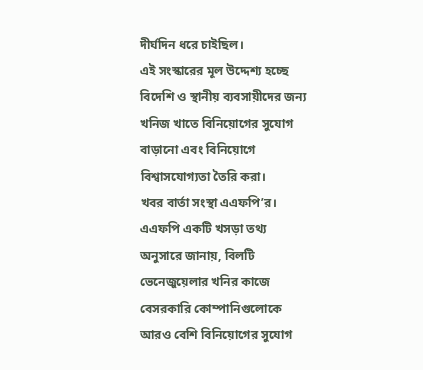দীর্ঘদিন ধরে চাইছিল।
এই সংস্কারের মূল উদ্দেশ্য হচ্ছে বিদেশি ও স্থানীয় ব্যবসায়ীদের জন্য খনিজ খাতে বিনিয়োগের সুযোগ বাড়ানো এবং বিনিয়োগে বিশ্বাসযোগ্যতা তৈরি করা।
খবর বার্তা সংস্থা এএফপি’র।
এএফপি একটি খসড়া তথ্য অনুসারে জানায়, বিলটি ভেনেজুয়েলার খনির কাজে বেসরকারি কোম্পানিগুলোকে আরও বেশি বিনিয়োগের সুযোগ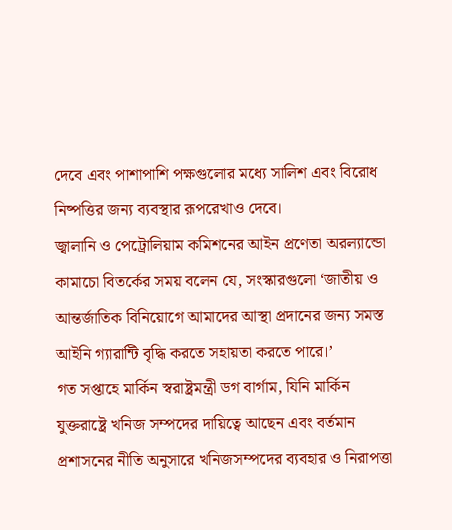দেবে এবং পাশাপাশি পক্ষগুলোর মধ্যে সালিশ এবং বিরোধ নিষ্পত্তির জন্য ব্যবস্থার রূপরেখাও দেবে।
জ্বালানি ও পেট্রোলিয়াম কমিশনের আইন প্রণেতা অরল্যান্ডো কামাচো বিতর্কের সময় বলেন যে, সংস্কারগুলো ‘জাতীয় ও আন্তর্জাতিক বিনিয়োগে আমাদের আস্থা প্রদানের জন্য সমস্ত আইনি গ্যারান্টি বৃদ্ধি করতে সহায়তা করতে পারে।’
গত সপ্তাহে মার্কিন স্বরাষ্ট্রমন্ত্রী ডগ বার্গাম, যিনি মার্কিন যুক্তরাষ্ট্রে খনিজ সম্পদের দায়িত্বে আছেন এবং বর্তমান প্রশাসনের নীতি অনুসারে খনিজসম্পদের ব্যবহার ও নিরাপত্তা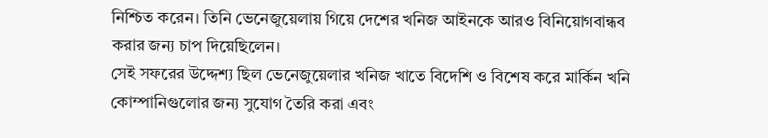নিশ্চিত করেন। তিনি ভেনেজুয়েলায় গিয়ে দেশের খনিজ আইনকে আরও বিনিয়োগবান্ধব করার জন্য চাপ দিয়েছিলেন।
সেই সফরের উদ্দেশ্য ছিল ভেনেজুয়েলার খনিজ খাতে বিদেশি ও বিশেষ করে মার্কিন খনি কোম্পানিগুলোর জন্য সুযোগ তৈরি করা এবং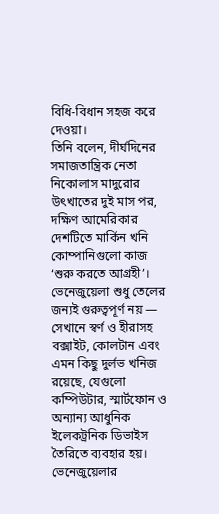বিধি‑বিধান সহজ করে দেওয়া।
তিনি বলেন, দীর্ঘদিনের সমাজতান্ত্রিক নেতা নিকোলাস মাদুরোর উৎখাতের দুই মাস পর, দক্ষিণ আমেরিকার দেশটিতে মার্কিন খনি কোম্পানিগুলো কাজ ‘শুরু করতে আগ্রহী’।
ভেনেজুয়েলা শুধু তেলের জন্যই গুরুত্বপূর্ণ নয় — সেখানে স্বর্ণ ও হীরাসহ বক্সাইট, কোলটান এবং এমন কিছু দুর্লভ খনিজ রয়েছে, যেগুলো কম্পিউটার, স্মার্টফোন ও অন্যান্য আধুনিক ইলেকট্রনিক ডিভাইস তৈরিতে ব্যবহার হয়।
ভেনেজুয়েলার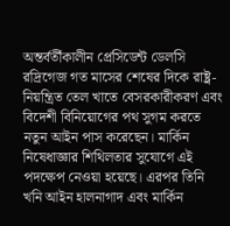অন্তর্বর্তীকালীন প্রেসিডেন্ট ডেলসি রদ্রিগেজ গত মাসের শেষের দিকে রাষ্ট্র-নিয়ন্ত্রিত তেল খাতে বেসরকারীকরণ এবং বিদেশী বিনিয়োগের পথ সুগম করতে নতুন আইন পাস করেছেন। মার্কিন নিষেধাজ্ঞার শিথিলতার সুযোগে এই পদক্ষেপ নেওয়া হয়েছে। এরপর তিনি খনি আইন হালনাগাদ এবং মার্কিন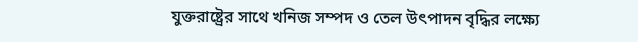যুক্তরাষ্ট্রের সাথে খনিজ সম্পদ ও তেল উৎপাদন বৃদ্ধির লক্ষ্যে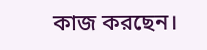কাজ করছেন।